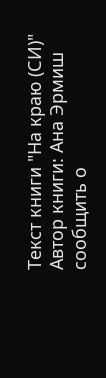Текст книги "На краю (СИ)"
Автор книги: Ана Эрмиш
сообщить о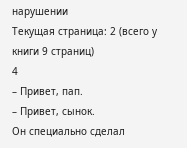нарушении
Текущая страница: 2 (всего у книги 9 страниц)
4
– Привет, пап.
– Привет, сынок.
Он специально сделал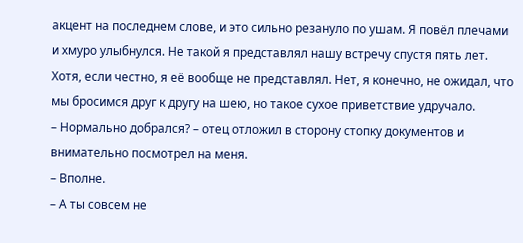акцент на последнем слове, и это сильно резануло по ушам. Я повёл плечами и хмуро улыбнулся. Не такой я представлял нашу встречу спустя пять лет. Хотя, если честно, я её вообще не представлял. Нет, я конечно, не ожидал, что мы бросимся друг к другу на шею, но такое сухое приветствие удручало.
– Нормально добрался? – отец отложил в сторону стопку документов и внимательно посмотрел на меня.
– Вполне.
– А ты совсем не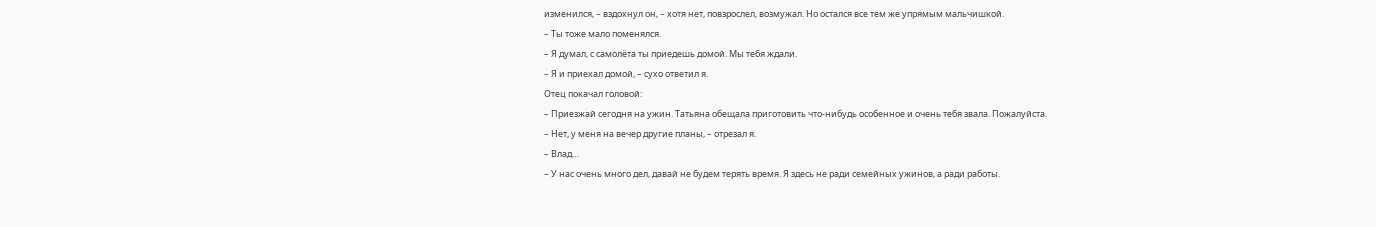изменился, – вздохнул он, – хотя нет, повзрослел, возмужал. Но остался все тем же упрямым мальчишкой.
– Ты тоже мало поменялся.
– Я думал, с самолёта ты приедешь домой. Мы тебя ждали.
– Я и приехал домой, – сухо ответил я.
Отец покачал головой:
– Приезжай сегодня на ужин. Татьяна обещала приготовить что-нибудь особенное и очень тебя звала. Пожалуйста.
– Нет, у меня на вечер другие планы, – отрезал я.
– Влад…
– У нас очень много дел, давай не будем терять время. Я здесь не ради семейных ужинов, а ради работы.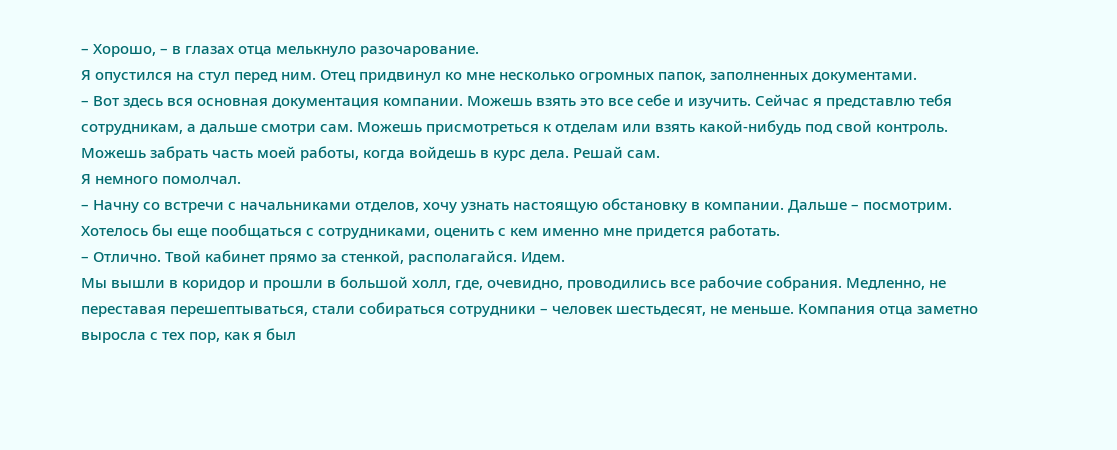– Хорошо, – в глазах отца мелькнуло разочарование.
Я опустился на стул перед ним. Отец придвинул ко мне несколько огромных папок, заполненных документами.
– Вот здесь вся основная документация компании. Можешь взять это все себе и изучить. Сейчас я представлю тебя сотрудникам, а дальше смотри сам. Можешь присмотреться к отделам или взять какой-нибудь под свой контроль. Можешь забрать часть моей работы, когда войдешь в курс дела. Решай сам.
Я немного помолчал.
– Начну со встречи с начальниками отделов, хочу узнать настоящую обстановку в компании. Дальше – посмотрим. Хотелось бы еще пообщаться с сотрудниками, оценить с кем именно мне придется работать.
– Отлично. Твой кабинет прямо за стенкой, располагайся. Идем.
Мы вышли в коридор и прошли в большой холл, где, очевидно, проводились все рабочие собрания. Медленно, не переставая перешептываться, стали собираться сотрудники – человек шестьдесят, не меньше. Компания отца заметно выросла с тех пор, как я был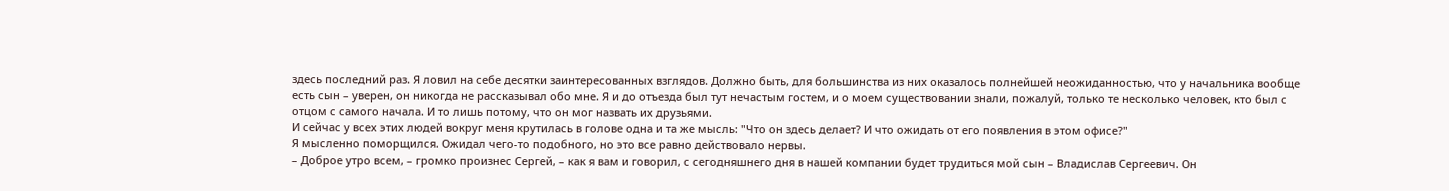здесь последний раз. Я ловил на себе десятки заинтересованных взглядов. Должно быть, для большинства из них оказалось полнейшей неожиданностью, что у начальника вообще есть сын – уверен, он никогда не рассказывал обо мне. Я и до отъезда был тут нечастым гостем, и о моем существовании знали, пожалуй, только те несколько человек, кто был с отцом с самого начала. И то лишь потому, что он мог назвать их друзьями.
И сейчас у всех этих людей вокруг меня крутилась в голове одна и та же мысль: "Что он здесь делает? И что ожидать от его появления в этом офисе?"
Я мысленно поморщился. Ожидал чего-то подобного, но это все равно действовало нервы.
– Доброе утро всем, – громко произнес Сергей, – как я вам и говорил, с сегодняшнего дня в нашей компании будет трудиться мой сын – Владислав Сергеевич. Он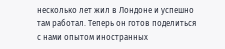несколько лет жил в Лондоне и успешно там работал. Теперь он готов поделиться с нами опытом иностранных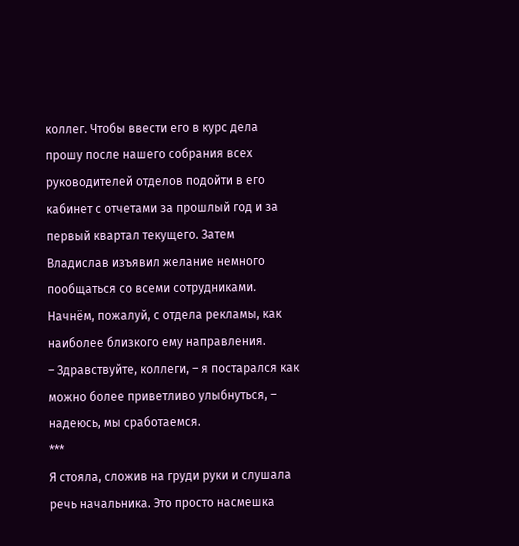коллег. Чтобы ввести его в курс дела прошу после нашего собрания всех руководителей отделов подойти в его кабинет с отчетами за прошлый год и за первый квартал текущего. Затем Владислав изъявил желание немного пообщаться со всеми сотрудниками. Начнём, пожалуй, с отдела рекламы, как наиболее близкого ему направления.
– Здравствуйте, коллеги, – я постарался как можно более приветливо улыбнуться, – надеюсь, мы сработаемся.
***
Я стояла, сложив на груди руки и слушала речь начальника. Это просто насмешка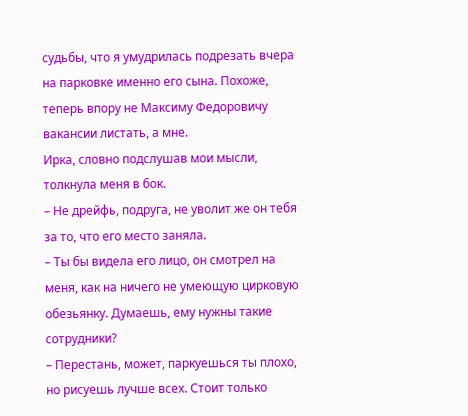судьбы, что я умудрилась подрезать вчера на парковке именно его сына. Похоже, теперь впору не Максиму Федоровичу вакансии листать, а мне.
Ирка, словно подслушав мои мысли, толкнула меня в бок.
– Не дрейфь, подруга, не уволит же он тебя за то, что его место заняла.
– Ты бы видела его лицо, он смотрел на меня, как на ничего не умеющую цирковую обезьянку. Думаешь, ему нужны такие сотрудники?
– Перестань, может, паркуешься ты плохо, но рисуешь лучше всех. Стоит только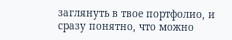заглянуть в твое портфолио, и сразу понятно, что можно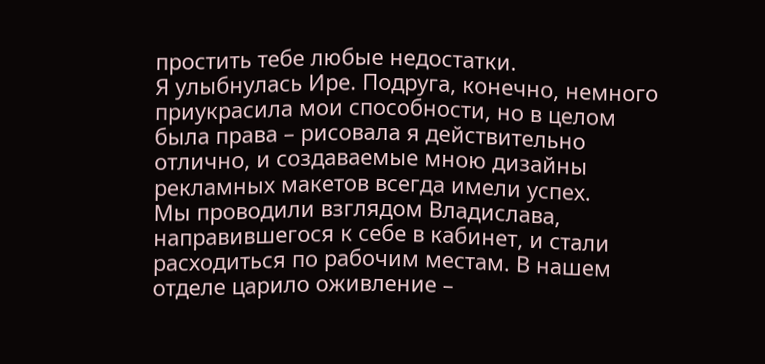простить тебе любые недостатки.
Я улыбнулась Ире. Подруга, конечно, немного приукрасила мои способности, но в целом была права – рисовала я действительно отлично, и создаваемые мною дизайны рекламных макетов всегда имели успех.
Мы проводили взглядом Владислава, направившегося к себе в кабинет, и стали расходиться по рабочим местам. В нашем отделе царило оживление –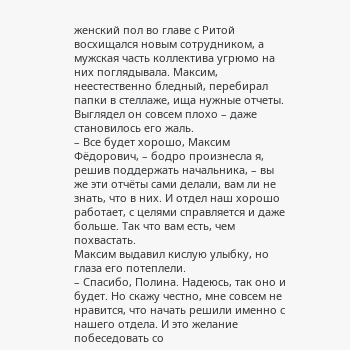женский пол во главе с Ритой восхищался новым сотрудником, а мужская часть коллектива угрюмо на них поглядывала. Максим, неестественно бледный, перебирал папки в стеллаже, ища нужные отчеты. Выглядел он совсем плохо – даже становилось его жаль.
– Все будет хорошо, Максим Фёдорович, – бодро произнесла я, решив поддержать начальника, – вы же эти отчёты сами делали, вам ли не знать, что в них. И отдел наш хорошо работает, с целями справляется и даже больше. Так что вам есть, чем похвастать.
Максим выдавил кислую улыбку, но глаза его потеплели.
– Спасибо, Полина. Надеюсь, так оно и будет. Но скажу честно, мне совсем не нравится, что начать решили именно с нашего отдела. И это желание побеседовать со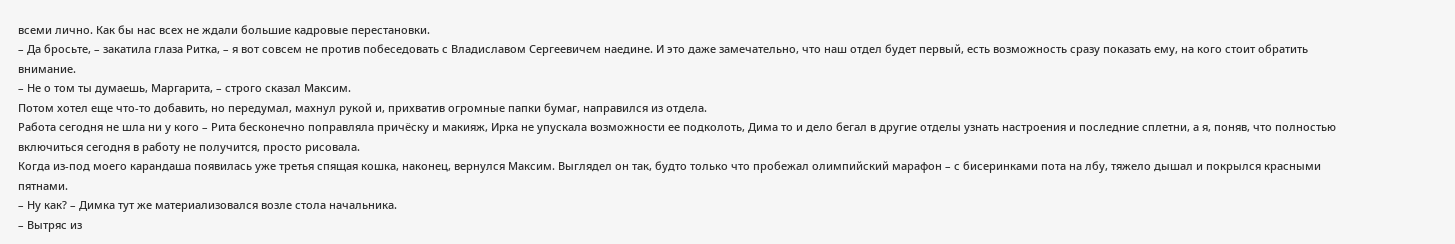всеми лично. Как бы нас всех не ждали большие кадровые перестановки.
– Да бросьте, – закатила глаза Ритка, – я вот совсем не против побеседовать с Владиславом Сергеевичем наедине. И это даже замечательно, что наш отдел будет первый, есть возможность сразу показать ему, на кого стоит обратить внимание.
– Не о том ты думаешь, Маргарита, – строго сказал Максим.
Потом хотел еще что-то добавить, но передумал, махнул рукой и, прихватив огромные папки бумаг, направился из отдела.
Работа сегодня не шла ни у кого – Рита бесконечно поправляла причёску и макияж, Ирка не упускала возможности ее подколоть, Дима то и дело бегал в другие отделы узнать настроения и последние сплетни, а я, поняв, что полностью включиться сегодня в работу не получится, просто рисовала.
Когда из-под моего карандаша появилась уже третья спящая кошка, наконец, вернулся Максим. Выглядел он так, будто только что пробежал олимпийский марафон – с бисеринками пота на лбу, тяжело дышал и покрылся красными пятнами.
– Ну как? – Димка тут же материализовался возле стола начальника.
– Вытряс из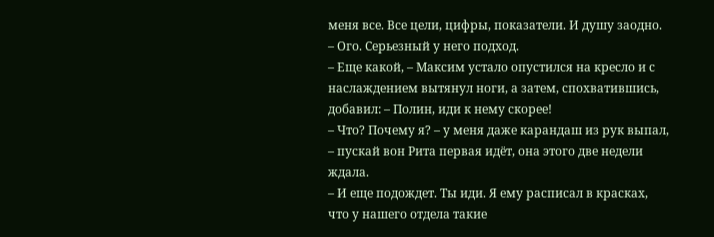меня все. Все цели, цифры, показатели. И душу заодно.
– Ого. Серьезный у него подход.
– Еще какой, – Максим устало опустился на кресло и с наслаждением вытянул ноги, а затем, спохватившись, добавил: – Полин, иди к нему скорее!
– Что? Почему я? – у меня даже карандаш из рук выпал, – пускай вон Рита первая идёт, она этого две недели ждала.
– И еще подождет. Ты иди. Я ему расписал в красках, что у нашего отдела такие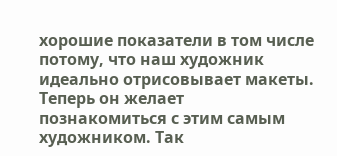хорошие показатели в том числе потому, что наш художник идеально отрисовывает макеты. Теперь он желает познакомиться с этим самым художником. Так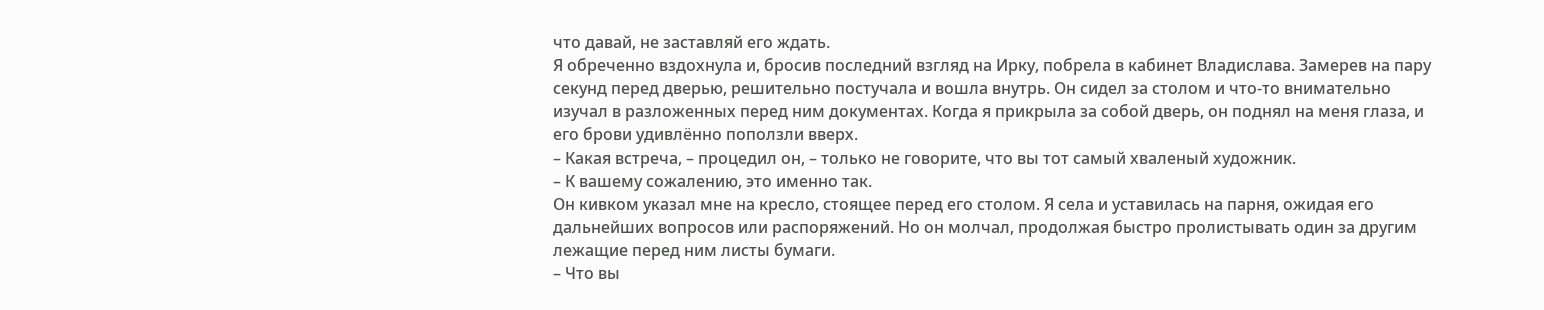что давай, не заставляй его ждать.
Я обреченно вздохнула и, бросив последний взгляд на Ирку, побрела в кабинет Владислава. Замерев на пару секунд перед дверью, решительно постучала и вошла внутрь. Он сидел за столом и что-то внимательно изучал в разложенных перед ним документах. Когда я прикрыла за собой дверь, он поднял на меня глаза, и его брови удивлённо поползли вверх.
– Какая встреча, – процедил он, – только не говорите, что вы тот самый хваленый художник.
– К вашему сожалению, это именно так.
Он кивком указал мне на кресло, стоящее перед его столом. Я села и уставилась на парня, ожидая его дальнейших вопросов или распоряжений. Но он молчал, продолжая быстро пролистывать один за другим лежащие перед ним листы бумаги.
– Что вы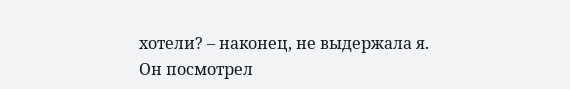хотели? – наконец, не выдержала я.
Он посмотрел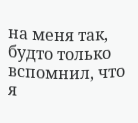на меня так, будто только вспомнил, что я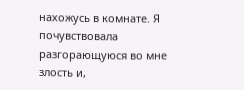нахожусь в комнате. Я почувствовала разгорающуюся во мне злость и,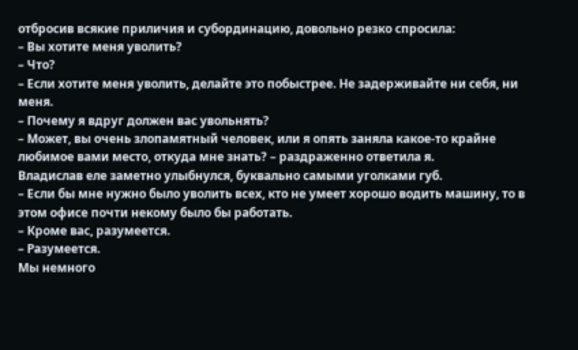отбросив всякие приличия и субординацию, довольно резко спросила:
– Вы хотите меня уволить?
– Что?
– Если хотите меня уволить, делайте это побыстрее. Не задерживайте ни себя, ни меня.
– Почему я вдруг должен вас увольнять?
– Может, вы очень злопамятный человек, или я опять заняла какое-то крайне любимое вами место, откуда мне знать? – раздраженно ответила я.
Владислав еле заметно улыбнулся, буквально самыми уголками губ.
– Если бы мне нужно было уволить всех, кто не умеет хорошо водить машину, то в этом офисе почти некому было бы работать.
– Кроме вас, разумеется.
– Разумеется.
Мы немного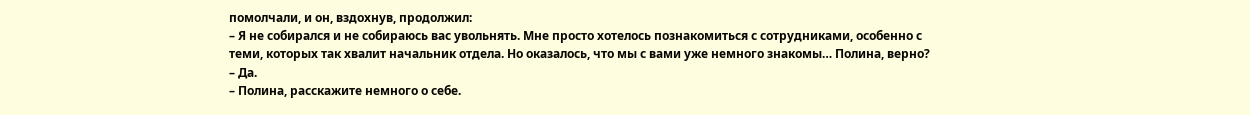помолчали, и он, вздохнув, продолжил:
– Я не собирался и не собираюсь вас увольнять. Мне просто хотелось познакомиться с сотрудниками, особенно с теми, которых так хвалит начальник отдела. Но оказалось, что мы с вами уже немного знакомы… Полина, верно?
– Да.
– Полина, расскажите немного о себе.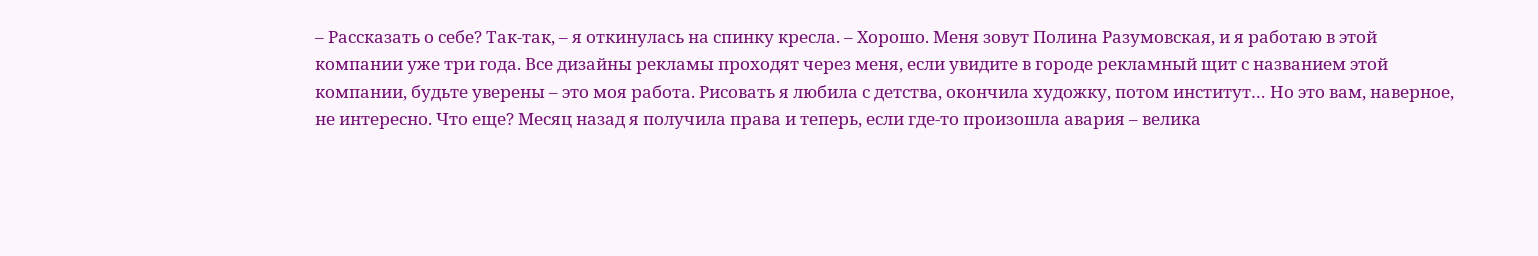– Рассказать о себе? Так-так, – я откинулась на спинку кресла. – Хорошо. Меня зовут Полина Разумовская, и я работаю в этой компании уже три года. Все дизайны рекламы проходят через меня, если увидите в городе рекламный щит с названием этой компании, будьте уверены – это моя работа. Рисовать я любила с детства, окончила художку, потом институт… Но это вам, наверное, не интересно. Что еще? Месяц назад я получила права и теперь, если где-то произошла авария – велика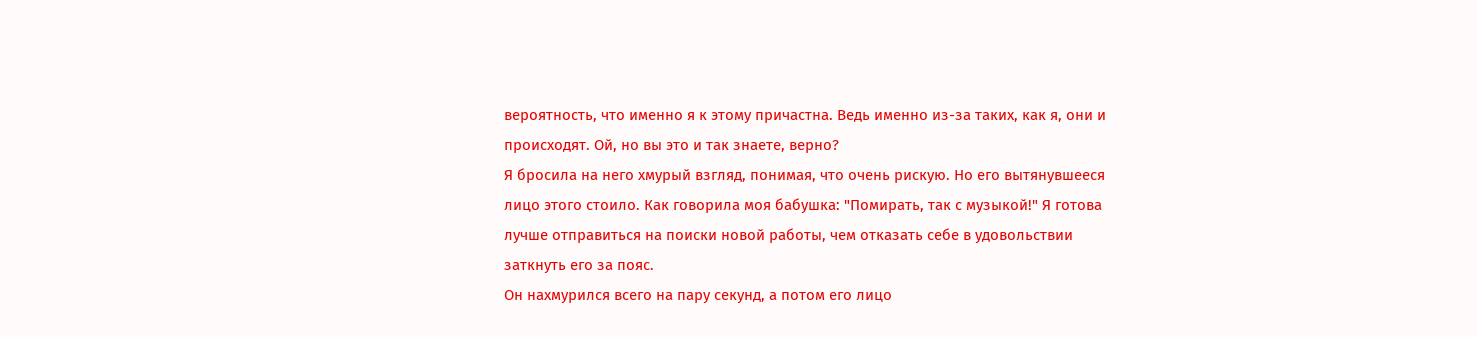вероятность, что именно я к этому причастна. Ведь именно из-за таких, как я, они и происходят. Ой, но вы это и так знаете, верно?
Я бросила на него хмурый взгляд, понимая, что очень рискую. Но его вытянувшееся лицо этого стоило. Как говорила моя бабушка: "Помирать, так с музыкой!" Я готова лучше отправиться на поиски новой работы, чем отказать себе в удовольствии заткнуть его за пояс.
Он нахмурился всего на пару секунд, а потом его лицо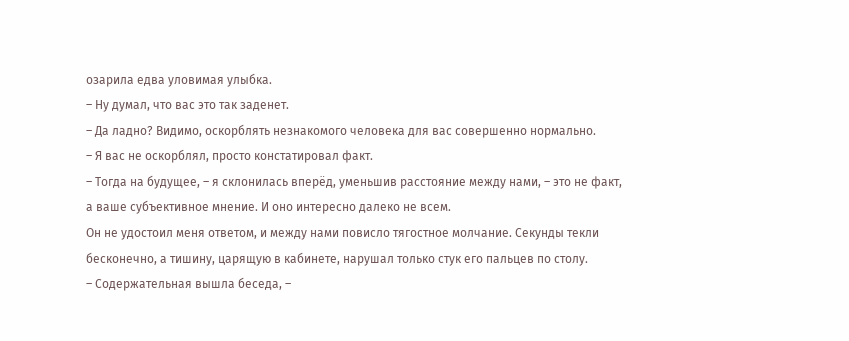озарила едва уловимая улыбка.
– Ну думал, что вас это так заденет.
– Да ладно? Видимо, оскорблять незнакомого человека для вас совершенно нормально.
– Я вас не оскорблял, просто констатировал факт.
– Тогда на будущее, – я склонилась вперёд, уменьшив расстояние между нами, – это не факт, а ваше субъективное мнение. И оно интересно далеко не всем.
Он не удостоил меня ответом, и между нами повисло тягостное молчание. Секунды текли бесконечно, а тишину, царящую в кабинете, нарушал только стук его пальцев по столу.
– Содержательная вышла беседа, –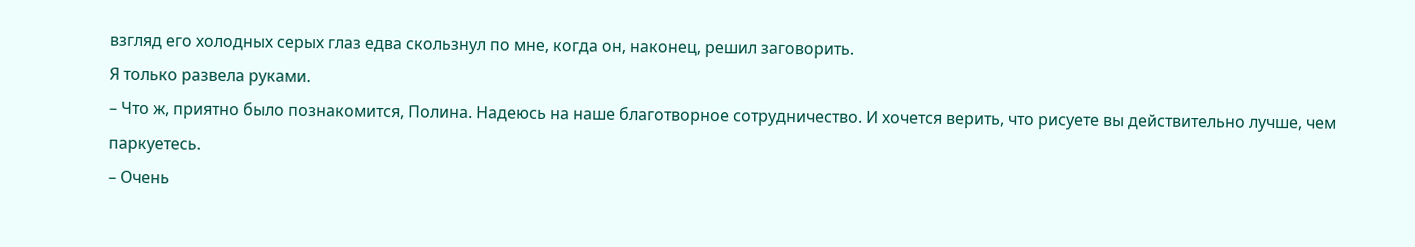взгляд его холодных серых глаз едва скользнул по мне, когда он, наконец, решил заговорить.
Я только развела руками.
– Что ж, приятно было познакомится, Полина. Надеюсь на наше благотворное сотрудничество. И хочется верить, что рисуете вы действительно лучше, чем паркуетесь.
– Очень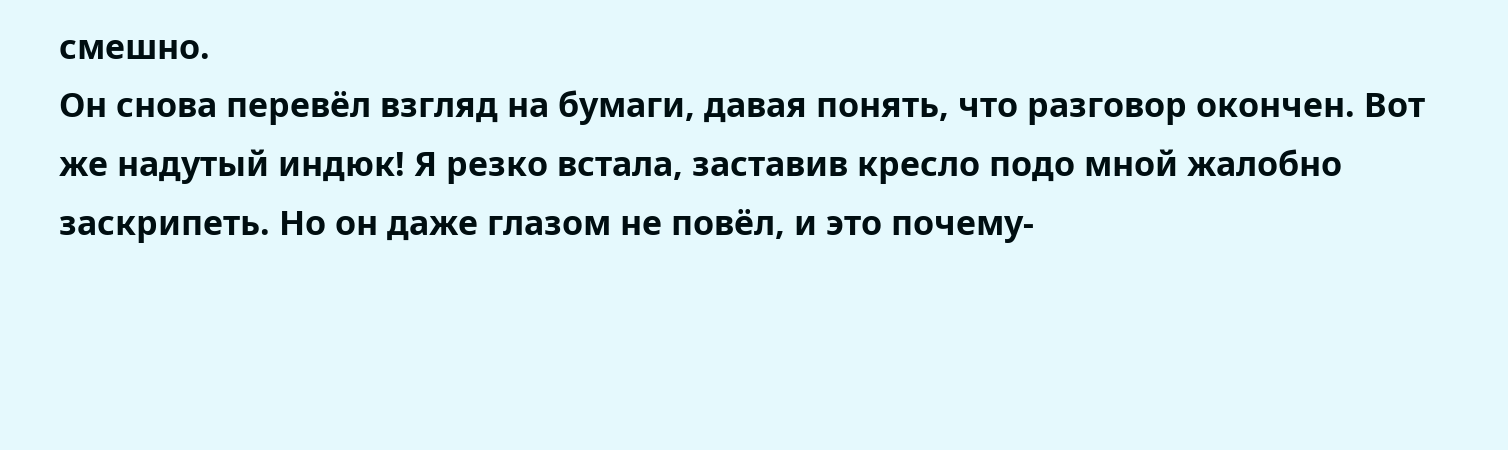смешно.
Он снова перевёл взгляд на бумаги, давая понять, что разговор окончен. Вот же надутый индюк! Я резко встала, заставив кресло подо мной жалобно заскрипеть. Но он даже глазом не повёл, и это почему-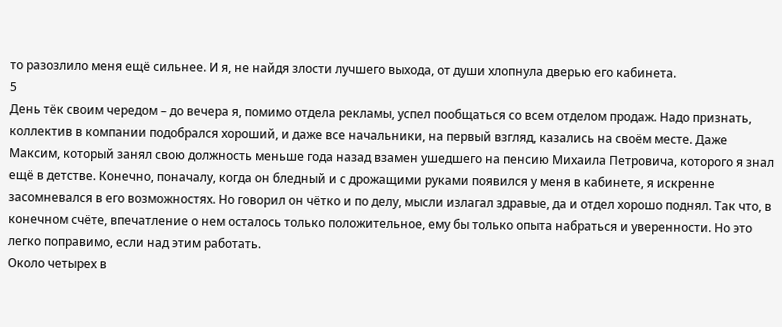то разозлило меня ещё сильнее. И я, не найдя злости лучшего выхода, от души хлопнула дверью его кабинета.
5
День тёк своим чередом – до вечера я, помимо отдела рекламы, успел пообщаться со всем отделом продаж. Надо признать, коллектив в компании подобрался хороший, и даже все начальники, на первый взгляд, казались на своём месте. Даже Максим, который занял свою должность меньше года назад взамен ушедшего на пенсию Михаила Петровича, которого я знал ещё в детстве. Конечно, поначалу, когда он бледный и с дрожащими руками появился у меня в кабинете, я искренне засомневался в его возможностях. Но говорил он чётко и по делу, мысли излагал здравые, да и отдел хорошо поднял. Так что, в конечном счёте, впечатление о нем осталось только положительное, ему бы только опыта набраться и уверенности. Но это легко поправимо, если над этим работать.
Около четырех в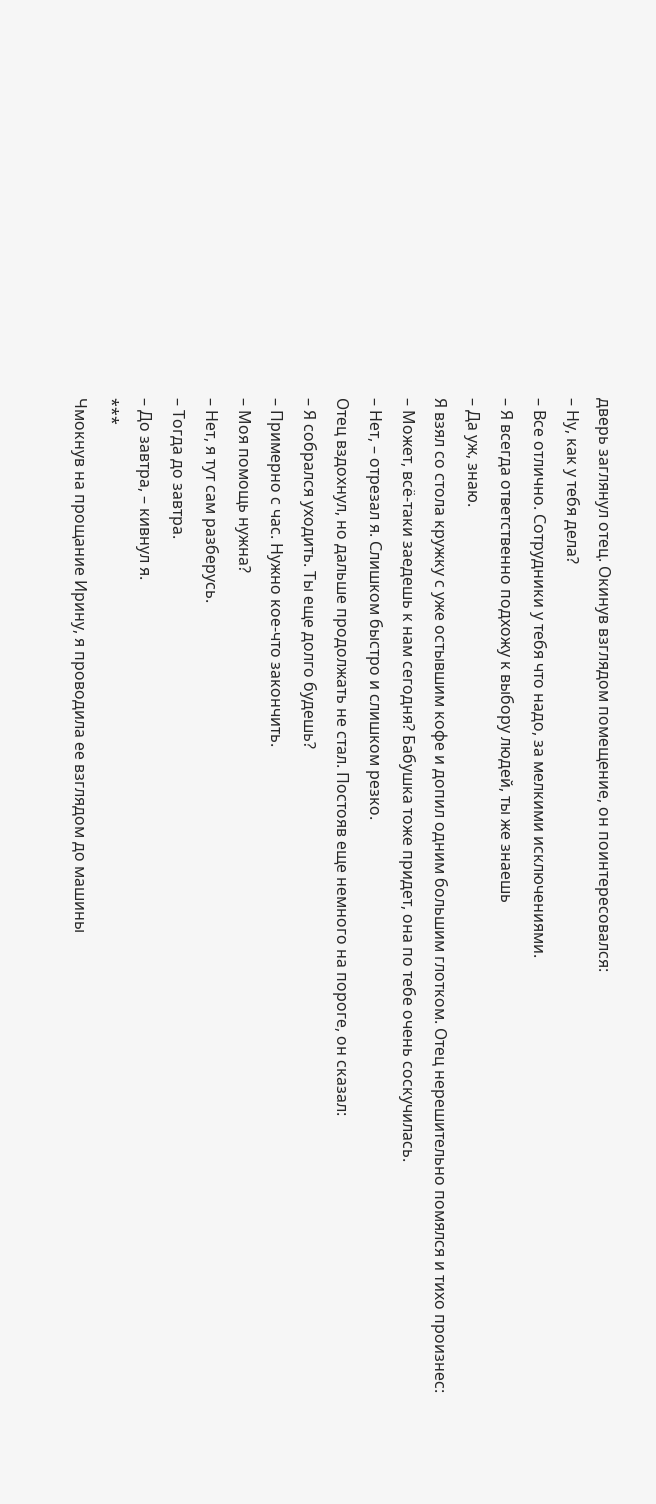дверь заглянул отец. Окинув взглядом помещение, он поинтересовался:
– Ну, как у тебя дела?
– Все отлично. Сотрудники у тебя что надо, за мелкими исключениями.
– Я всегда ответственно подхожу к выбору людей, ты же знаешь
– Да уж, знаю.
Я взял со стола кружку с уже остывшим кофе и допил одним большим глотком. Отец нерешительно помялся и тихо произнес:
– Может, всё-таки заедешь к нам сегодня? Бабушка тоже придет, она по тебе очень соскучилась.
– Нет, – отрезал я. Слишком быстро и слишком резко.
Отец вздохнул, но дальше продолжать не стал. Постояв еще немного на пороге, он сказал:
– Я собрался уходить. Ты еще долго будешь?
– Примерно с час. Нужно кое-что закончить.
– Моя помощь нужна?
– Нет, я тут сам разберусь.
– Тогда до завтра.
– До завтра, – кивнул я.
***
Чмокнув на прощание Ирину, я проводила ее взглядом до машины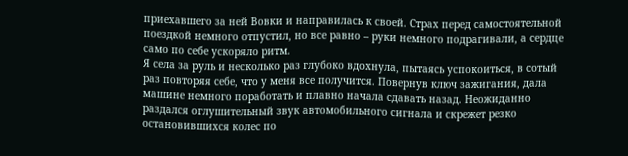приехавшего за ней Вовки и направилась к своей. Страх перед самостоятельной поездкой немного отпустил, но все равно – руки немного подрагивали, а сердце само по себе ускоряло ритм.
Я села за руль и несколько раз глубоко вдохнула, пытаясь успокоиться, в сотый раз повторяя себе, что у меня все получится. Повернув ключ зажигания, дала машине немного поработать и плавно начала сдавать назад. Неожиданно раздался оглушительный звук автомобильного сигнала и скрежет резко остановившихся колес по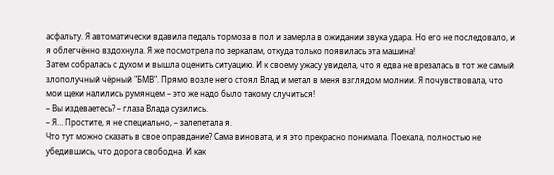асфальту. Я автоматически вдавила педаль тормоза в пол и замерла в ожидании звука удара. Но его не последовало, и я облегчённо вздохнула. Я же посмотрела по зеркалам, откуда только появилась эта машина!
Затем собралась с духом и вышла оценить ситуацию. И к своему ужасу увидела, что я едва не врезалась в тот же самый злополучный чёрный "БМВ". Прямо возле него стоял Влад и метал в меня взглядом молнии. Я почувствовала, что мои щеки налились румянцем – это же надо было такому случиться!
– Вы издеваетесь? – глаза Влада сузились.
– Я… Простите, я не специально, – залепетала я.
Что тут можно сказать в свое оправдание? Сама виновата, и я это прекрасно понимала. Поехала, полностью не убедившись, что дорога свободна. И как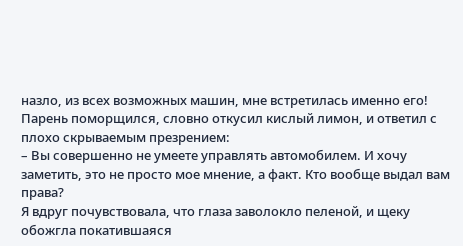назло, из всех возможных машин, мне встретилась именно его!
Парень поморщился, словно откусил кислый лимон, и ответил с плохо скрываемым презрением:
– Вы совершенно не умеете управлять автомобилем. И хочу заметить, это не просто мое мнение, а факт. Кто вообще выдал вам права?
Я вдруг почувствовала, что глаза заволокло пеленой, и щеку обожгла покатившаяся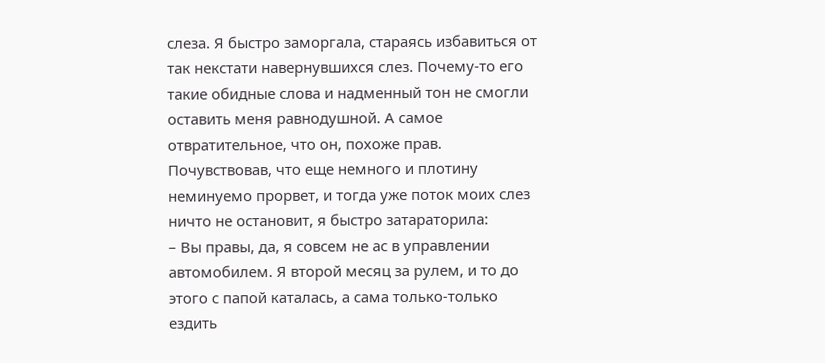слеза. Я быстро заморгала, стараясь избавиться от так некстати навернувшихся слез. Почему-то его такие обидные слова и надменный тон не смогли оставить меня равнодушной. А самое отвратительное, что он, похоже прав.
Почувствовав, что еще немного и плотину неминуемо прорвет, и тогда уже поток моих слез ничто не остановит, я быстро затараторила:
– Вы правы, да, я совсем не ас в управлении автомобилем. Я второй месяц за рулем, и то до этого с папой каталась, а сама только-только ездить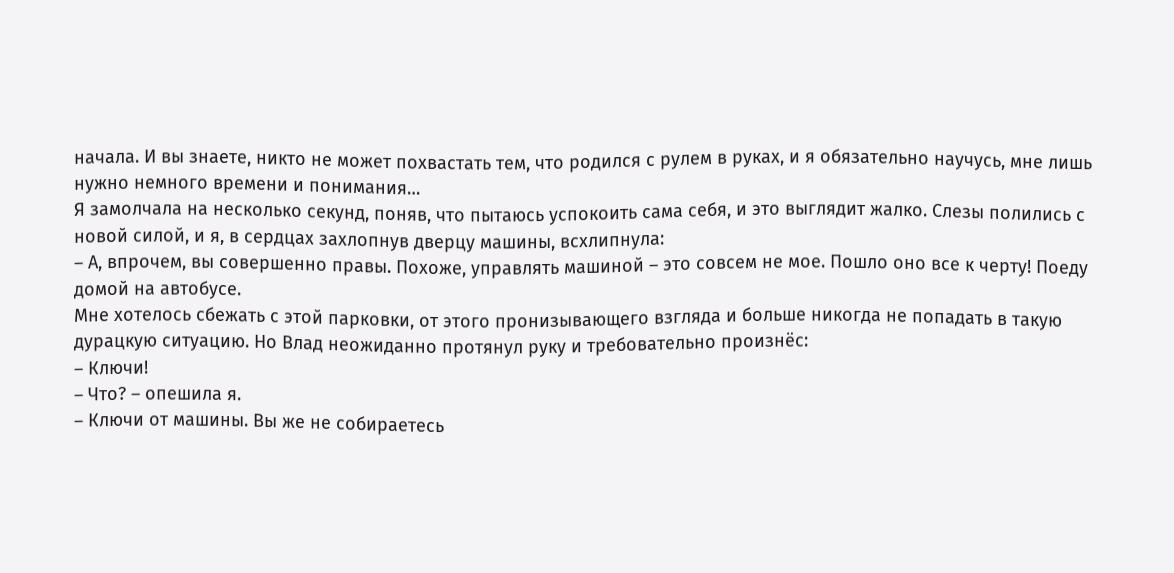начала. И вы знаете, никто не может похвастать тем, что родился с рулем в руках, и я обязательно научусь, мне лишь нужно немного времени и понимания…
Я замолчала на несколько секунд, поняв, что пытаюсь успокоить сама себя, и это выглядит жалко. Слезы полились с новой силой, и я, в сердцах захлопнув дверцу машины, всхлипнула:
– А, впрочем, вы совершенно правы. Похоже, управлять машиной – это совсем не мое. Пошло оно все к черту! Поеду домой на автобусе.
Мне хотелось сбежать с этой парковки, от этого пронизывающего взгляда и больше никогда не попадать в такую дурацкую ситуацию. Но Влад неожиданно протянул руку и требовательно произнёс:
– Ключи!
– Что? – опешила я.
– Ключи от машины. Вы же не собираетесь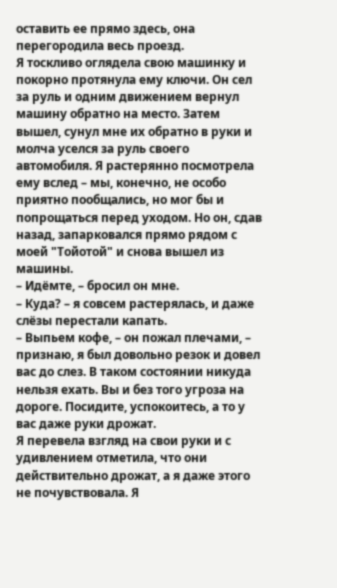оставить ее прямо здесь, она перегородила весь проезд.
Я тоскливо оглядела свою машинку и покорно протянула ему ключи. Он сел за руль и одним движением вернул машину обратно на место. Затем вышел, сунул мне их обратно в руки и молча уселся за руль своего автомобиля. Я растерянно посмотрела ему вслед – мы, конечно, не особо приятно пообщались, но мог бы и попрощаться перед уходом. Но он, сдав назад, запарковался прямо рядом с моей "Тойотой" и снова вышел из машины.
– Идёмте, – бросил он мне.
– Куда? – я совсем растерялась, и даже слёзы перестали капать.
– Выпьем кофе, – он пожал плечами, – признаю, я был довольно резок и довел вас до слез. В таком состоянии никуда нельзя ехать. Вы и без того угроза на дороге. Посидите, успокоитесь, а то у вас даже руки дрожат.
Я перевела взгляд на свои руки и с удивлением отметила, что они действительно дрожат, а я даже этого не почувствовала. Я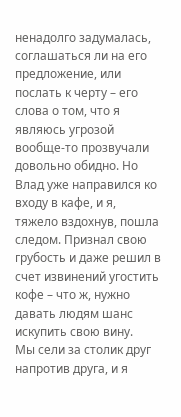ненадолго задумалась, соглашаться ли на его предложение, или послать к черту – его слова о том, что я являюсь угрозой вообще-то прозвучали довольно обидно. Но Влад уже направился ко входу в кафе, и я, тяжело вздохнув, пошла следом. Признал свою грубость и даже решил в счет извинений угостить кофе – что ж, нужно давать людям шанс искупить свою вину.
Мы сели за столик друг напротив друга, и я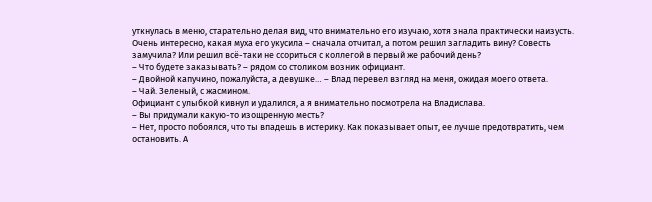уткнулась в меню, старательно делая вид, что внимательно его изучаю, хотя знала практически наизусть. Очень интересно, какая муха его укусила – сначала отчитал, а потом решил загладить вину? Совесть замучила? Или решил всё-таки не ссориться с коллегой в первый же рабочий день?
– Что будете заказывать? – рядом со столиком возник официант.
– Двойной капучино, пожалуйста, а девушке… – Влад перевел взгляд на меня, ожидая моего ответа.
– Чай. Зеленый, с жасмином.
Официант с улыбкой кивнул и удалился, а я внимательно посмотрела на Владислава.
– Вы придумали какую-то изощренную месть?
– Нет, просто побоялся, что ты впадешь в истерику. Как показывает опыт, ее лучше предотвратить, чем остановить. А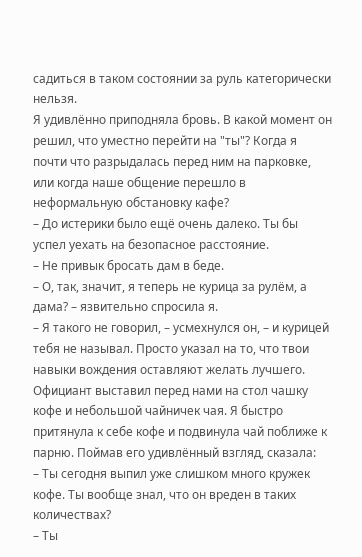садиться в таком состоянии за руль категорически нельзя.
Я удивлённо приподняла бровь. В какой момент он решил, что уместно перейти на "ты"? Когда я почти что разрыдалась перед ним на парковке, или когда наше общение перешло в неформальную обстановку кафе?
– До истерики было ещё очень далеко. Ты бы успел уехать на безопасное расстояние.
– Не привык бросать дам в беде.
– О, так, значит, я теперь не курица за рулём, а дама? – язвительно спросила я.
– Я такого не говорил, – усмехнулся он, – и курицей тебя не называл. Просто указал на то, что твои навыки вождения оставляют желать лучшего.
Официант выставил перед нами на стол чашку кофе и небольшой чайничек чая. Я быстро притянула к себе кофе и подвинула чай поближе к парню. Поймав его удивлённый взгляд, сказала:
– Ты сегодня выпил уже слишком много кружек кофе. Ты вообще знал, что он вреден в таких количествах?
– Ты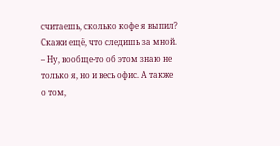считаешь, сколько кофе я выпил? Скажи ещё, что следишь за мной.
– Ну, вообще-то об этом знаю не только я, но и весь офис. А также о том,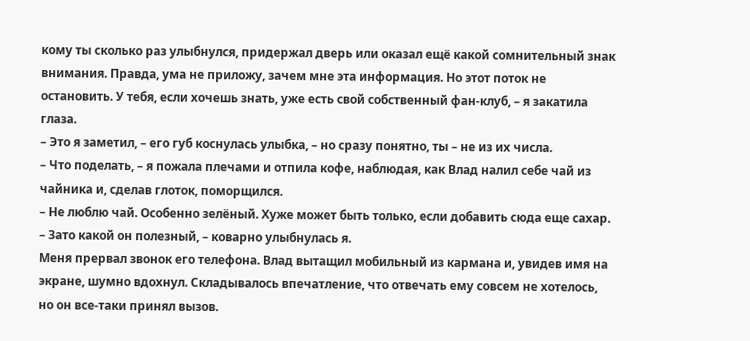кому ты сколько раз улыбнулся, придержал дверь или оказал ещё какой сомнительный знак внимания. Правда, ума не приложу, зачем мне эта информация. Но этот поток не остановить. У тебя, если хочешь знать, уже есть свой собственный фан-клуб, – я закатила глаза.
– Это я заметил, – его губ коснулась улыбка, – но сразу понятно, ты – не из их числа.
– Что поделать, – я пожала плечами и отпила кофе, наблюдая, как Влад налил себе чай из чайника и, сделав глоток, поморщился.
– Не люблю чай. Особенно зелёный. Хуже может быть только, если добавить сюда еще сахар.
– Зато какой он полезный, – коварно улыбнулась я.
Меня прервал звонок его телефона. Влад вытащил мобильный из кармана и, увидев имя на экране, шумно вдохнул. Складывалось впечатление, что отвечать ему совсем не хотелось, но он все-таки принял вызов.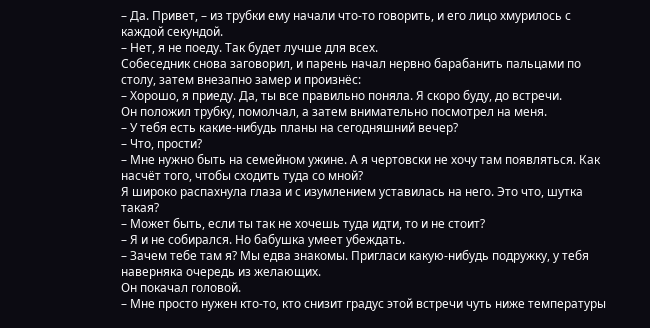– Да. Привет, – из трубки ему начали что-то говорить, и его лицо хмурилось с каждой секундой.
– Нет, я не поеду. Так будет лучше для всех.
Собеседник снова заговорил, и парень начал нервно барабанить пальцами по столу, затем внезапно замер и произнёс:
– Хорошо, я приеду. Да, ты все правильно поняла. Я скоро буду, до встречи.
Он положил трубку, помолчал, а затем внимательно посмотрел на меня.
– У тебя есть какие-нибудь планы на сегодняшний вечер?
– Что, прости?
– Мне нужно быть на семейном ужине. А я чертовски не хочу там появляться. Как насчёт того, чтобы сходить туда со мной?
Я широко распахнула глаза и с изумлением уставилась на него. Это что, шутка такая?
– Может быть, если ты так не хочешь туда идти, то и не стоит?
– Я и не собирался. Но бабушка умеет убеждать.
– Зачем тебе там я? Мы едва знакомы. Пригласи какую-нибудь подружку, у тебя наверняка очередь из желающих.
Он покачал головой.
– Мне просто нужен кто-то, кто снизит градус этой встречи чуть ниже температуры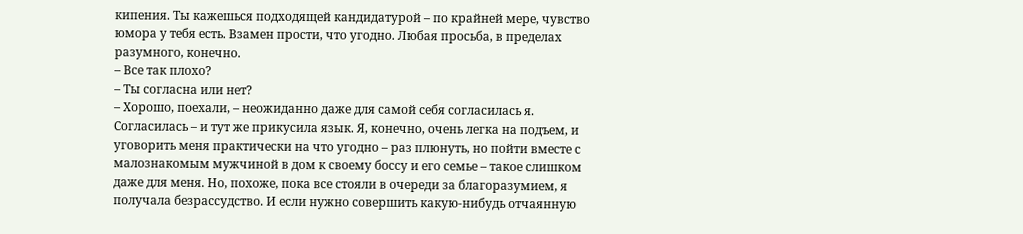кипения. Ты кажешься подходящей кандидатурой – по крайней мере, чувство юмора у тебя есть. Взамен прости, что угодно. Любая просьба, в пределах разумного, конечно.
– Все так плохо?
– Ты согласна или нет?
– Хорошо, поехали, – неожиданно даже для самой себя согласилась я.
Согласилась – и тут же прикусила язык. Я, конечно, очень легка на подъем, и уговорить меня практически на что угодно – раз плюнуть, но пойти вместе с малознакомым мужчиной в дом к своему боссу и его семье – такое слишком даже для меня. Но, похоже, пока все стояли в очереди за благоразумием, я получала безрассудство. И если нужно совершить какую-нибудь отчаянную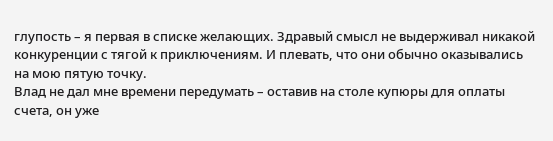глупость – я первая в списке желающих. Здравый смысл не выдерживал никакой конкуренции с тягой к приключениям. И плевать, что они обычно оказывались на мою пятую точку.
Влад не дал мне времени передумать – оставив на столе купюры для оплаты счета, он уже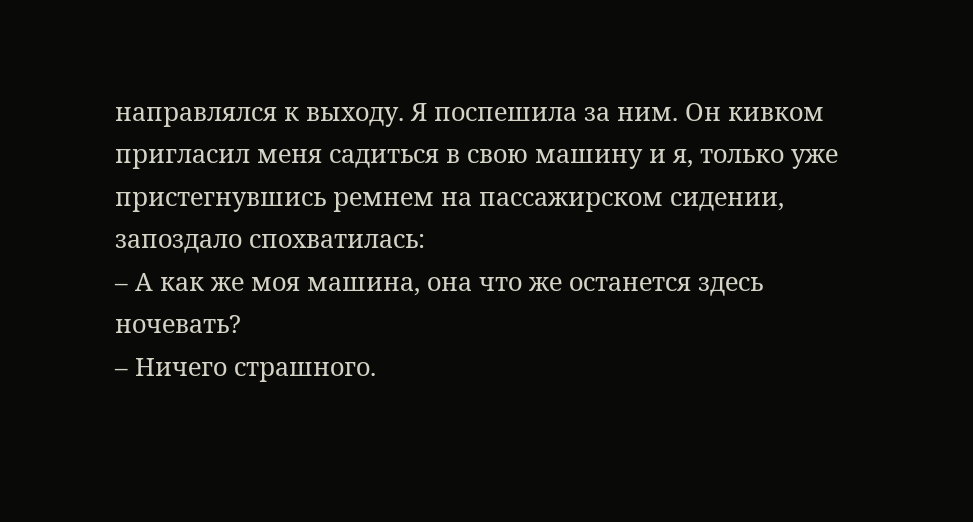направлялся к выходу. Я поспешила за ним. Он кивком пригласил меня садиться в свою машину и я, только уже пристегнувшись ремнем на пассажирском сидении, запоздало спохватилась:
– А как же моя машина, она что же останется здесь ночевать?
– Ничего страшного.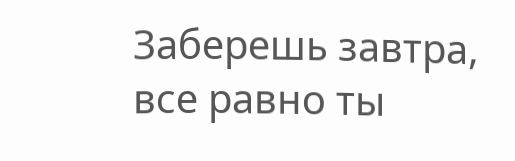Заберешь завтра, все равно ты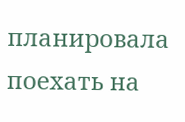планировала поехать на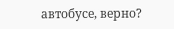автобусе, верно?